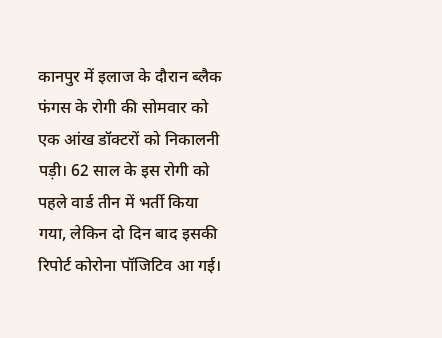कानपुर में इलाज के दौरान ब्लैक फंगस के रोगी की सोमवार को एक आंख डॉक्टरों को निकालनी पड़ी। 62 साल के इस रोगी को पहले वार्ड तीन में भर्ती किया गया, लेकिन दो दिन बाद इसकी रिपोर्ट कोरोना पॉजिटिव आ गई।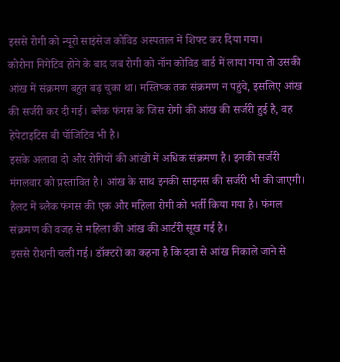इससे रोगी को न्यूरो साइंसेज कोविड अस्पताल में शिफ्ट कर दिया गया।
कोरोना निगेटिव होने के बाद जब रोगी को नॉन कोविड वार्ड में लाया गया तो उसकी आंख में संक्रमण बहुत बढ़ चुका था। मस्तिष्क तक संक्रमण न पहुंचे, इसलिए आंख की सर्जरी कर दी गई। ब्लैक फंगस के जिस रोगी की आंख की सर्जरी हुई है, वह हेपेटाइटिस बी पॉजिटिव भी है।
इसके अलावा दो और रोगियों की आंखों में अधिक संक्रमण है। इनकी सर्जरी मंगलवार को प्रस्तावित है। आंख के साथ इनकी साइनस की सर्जरी भी की जाएगी। हैलट में ब्लैक फंगस की एक और महिला रोगी को भर्ती किया गया है। फंगल संक्रमण की वजह से महिला की आंख की आर्टरी सूख गई है।
इससे रोशनी चली गई। डॉक्टरों का कहना है कि दवा से आंख निकाले जाने से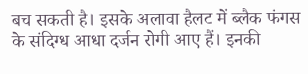बच सकती है। इसके अलावा हैलट में ब्लैक फंगस के संदिग्ध आधा दर्जन रोगी आए हैं। इनकी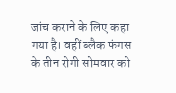जांच कराने के लिए कहा गया है। वहीं ब्लैक फंगस के तीन रोगी सोमवार को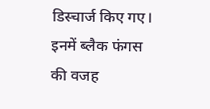डिस्चार्ज किए गए। इनमें ब्लैक फंगस की वजह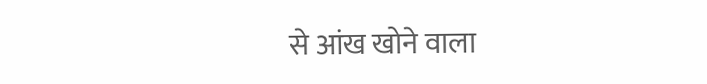से आंख खोने वाला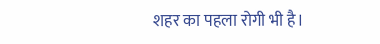शहर का पहला रोगी भी है।